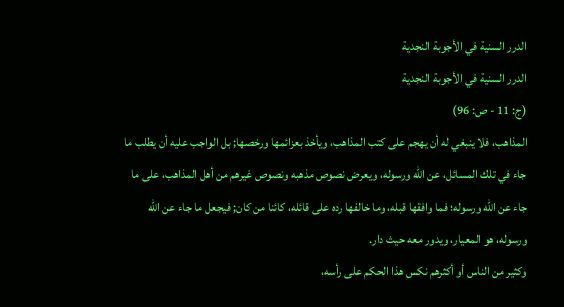الدرر السنية في الأجوبة النجدية
الدرر السنية في الأجوبة النجدية
(ج: 11 - ص: 96)
المذاهب، فلا ينبغي له أن يهجم على كتب المذاهب، ويأخذ بعزائمها ورخصها; بل الواجب عليه أن يطلب ما جاء في تلك المسائل، عن الله ورسوله، ويعرض نصوص مذهبه ونصوص غيرهم من أهل المذاهب، على ما جاء عن الله ورسوله؛ فما وافقها قبله، وما خالفها رده على قائله، كائنا من كان; فيجعل ما جاء عن الله ورسوله، هو المعيار، ويدور معه حيث دار.
وكثير من الناس أو أكثرهم نكس هذا الحكم على رأسه،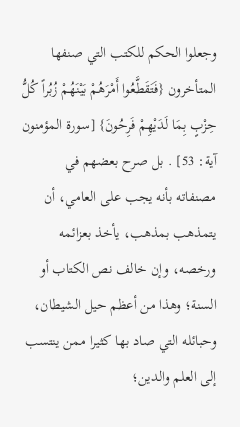وجعلوا الحكم للكتب التي صنفها المتأخرون {فَتَقَطَّعُوا أَمْرَهُمْ بَيْنَهُمْ زُبُراً كُلُّ حِزْبٍ بِمَا لَدَيْهِمْ فَرِحُونَ} [سورة المؤمنون آية: 53] . بل صرح بعضهم في مصنفاته بأنه يجب على العامي، أن يتمذهب بمذهب، يأخذ بعزائمه ورخصه، وإن خالف نص الكتاب أو السنة؛ وهذا من أعظم حيل الشيطان، وحبائله التي صاد بها كثيرا ممن ينتسب إلى العلم والدين؛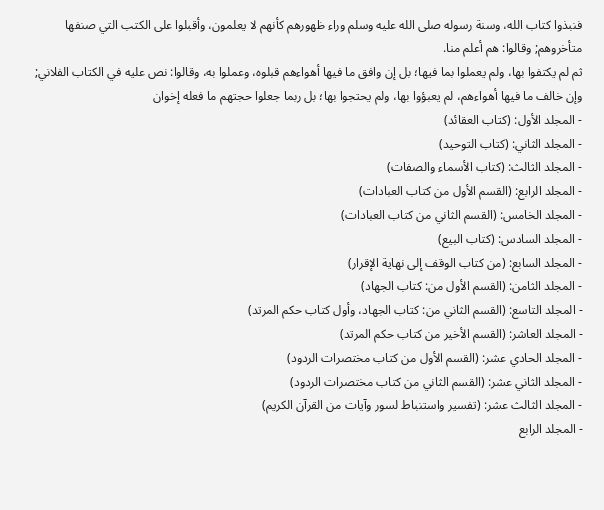فنبذوا كتاب الله، وسنة رسوله صلى الله عليه وسلم وراء ظهورهم كأنهم لا يعلمون، وأقبلوا على الكتب التي صنفها متأخروهم; وقالوا: هم أعلم منا.
ثم لم يكتفوا بها، ولم يعملوا بما فيها؛ بل إن وافق ما فيها أهواءهم قبلوه، وعملوا به، وقالوا: نص عليه في الكتاب الفلاني; وإن خالف ما فيها أهواءهم، لم يعبؤوا بها، ولم يحتجوا بها؛ بل ربما جعلوا حجتهم ما فعله إخوان
- المجلد الأول: (كتاب العقائد)
- المجلد الثاني: (كتاب التوحيد)
- المجلد الثالث: (كتاب الأسماء والصفات)
- المجلد الرابع: (القسم الأول من كتاب العبادات)
- المجلد الخامس: (القسم الثاني من كتاب العبادات)
- المجلد السادس: (كتاب البيع)
- المجلد السابع: (من كتاب الوقف إلى نهاية الإقرار)
- المجلد الثامن: (القسم الأول من: كتاب الجهاد)
- المجلد التاسع: (القسم الثاني من: كتاب الجهاد، وأول كتاب حكم المرتد)
- المجلد العاشر: (القسم الأخير من كتاب حكم المرتد)
- المجلد الحادي عشر: (القسم الأول من كتاب مختصرات الردود)
- المجلد الثاني عشر: (القسم الثاني من كتاب مختصرات الردود)
- المجلد الثالث عشر: (تفسير واستنباط لسور وآيات من القرآن الكريم)
- المجلد الرابع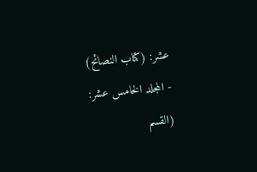عشر: (كتاب النصائح)
- المجلد الخامس عشر: (القسم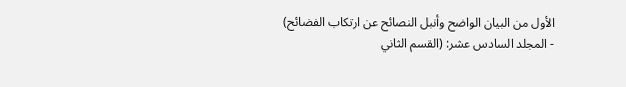الأول من البيان الواضح وأنبل النصائح عن ارتكاب الفضائح)
- المجلد السادس عشر: (القسم الثاني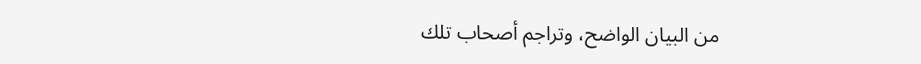من البيان الواضح، وتراجم أصحاب تلك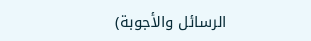الرسائل والأجوبة)